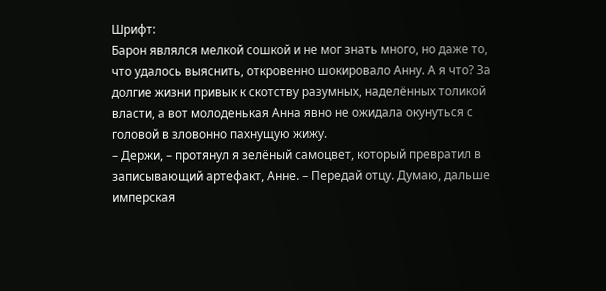Шрифт:
Барон являлся мелкой сошкой и не мог знать много, но даже то, что удалось выяснить, откровенно шокировало Анну. А я что? За долгие жизни привык к скотству разумных, наделённых толикой власти, а вот молоденькая Анна явно не ожидала окунуться с головой в зловонно пахнущую жижу.
– Держи, – протянул я зелёный самоцвет, который превратил в записывающий артефакт, Анне. – Передай отцу. Думаю, дальше имперская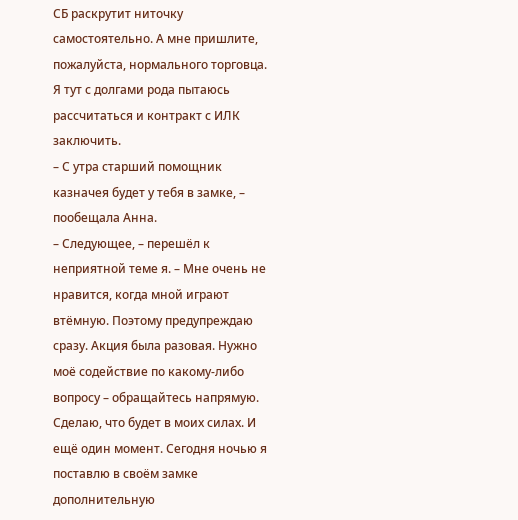СБ раскрутит ниточку самостоятельно. А мне пришлите, пожалуйста, нормального торговца. Я тут с долгами рода пытаюсь рассчитаться и контракт с ИЛК заключить.
– С утра старший помощник казначея будет у тебя в замке, – пообещала Анна.
– Следующее, – перешёл к неприятной теме я. – Мне очень не нравится, когда мной играют втёмную. Поэтому предупреждаю сразу. Акция была разовая. Нужно моё содействие по какому-либо вопросу – обращайтесь напрямую. Сделаю, что будет в моих силах. И ещё один момент. Сегодня ночью я поставлю в своём замке дополнительную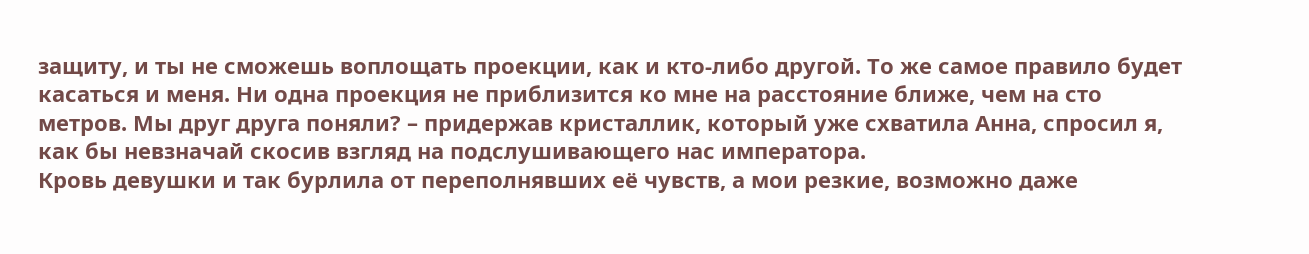защиту, и ты не сможешь воплощать проекции, как и кто-либо другой. То же самое правило будет касаться и меня. Ни одна проекция не приблизится ко мне на расстояние ближе, чем на сто метров. Мы друг друга поняли? – придержав кристаллик, который уже схватила Анна, спросил я, как бы невзначай скосив взгляд на подслушивающего нас императора.
Кровь девушки и так бурлила от переполнявших её чувств, а мои резкие, возможно даже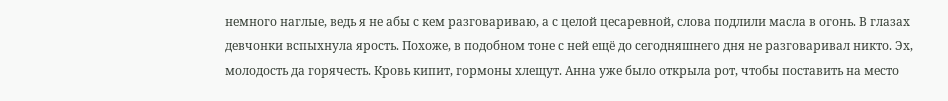немного наглые, ведь я не абы с кем разговариваю, а с целой цесаревной, слова подлили масла в огонь. В глазах девчонки вспыхнула ярость. Похоже, в подобном тоне с ней ещё до сегодняшнего дня не разговаривал никто. Эх, молодость да горячесть. Кровь кипит, гормоны хлещут. Анна уже было открыла рот, чтобы поставить на место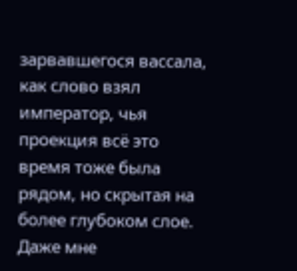зарвавшегося вассала, как слово взял император, чья проекция всё это время тоже была рядом, но скрытая на более глубоком слое. Даже мне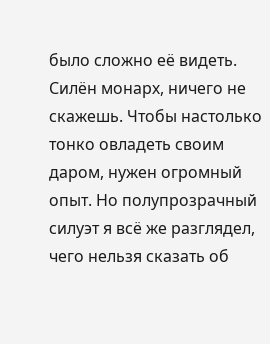было сложно её видеть. Силён монарх, ничего не скажешь. Чтобы настолько тонко овладеть своим даром, нужен огромный опыт. Но полупрозрачный силуэт я всё же разглядел, чего нельзя сказать об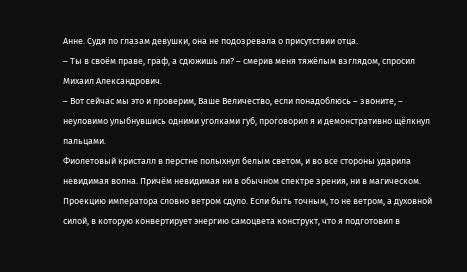Анне. Судя по глазам девушки, она не подозревала о присутствии отца.
– Ты в своём праве, граф, а сдюжишь ли? – смерив меня тяжёлым взглядом, спросил Михаил Александрович.
– Вот сейчас мы это и проверим, Ваше Величество, если понадоблюсь – звоните, – неуловимо улыбнувшись одними уголками губ, проговорил я и демонстративно щёлкнул пальцами.
Фиолетовый кристалл в перстне полыхнул белым светом, и во все стороны ударила невидимая волна. Причём невидимая ни в обычном спектре зрения, ни в магическом. Проекцию императора словно ветром сдуло. Если быть точным, то не ветром, а духовной силой, в которую конвертирует энергию самоцвета конструкт, что я подготовил в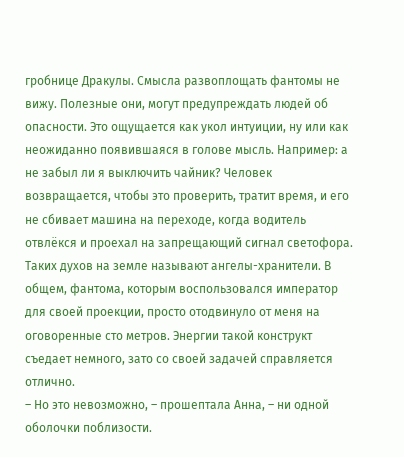гробнице Дракулы. Смысла развоплощать фантомы не вижу. Полезные они, могут предупреждать людей об опасности. Это ощущается как укол интуиции, ну или как неожиданно появившаяся в голове мысль. Например: а не забыл ли я выключить чайник? Человек возвращается, чтобы это проверить, тратит время, и его не сбивает машина на переходе, когда водитель отвлёкся и проехал на запрещающий сигнал светофора. Таких духов на земле называют ангелы-хранители. В общем, фантома, которым воспользовался император для своей проекции, просто отодвинуло от меня на оговоренные сто метров. Энергии такой конструкт съедает немного, зато со своей задачей справляется отлично.
– Но это невозможно, – прошептала Анна, – ни одной оболочки поблизости.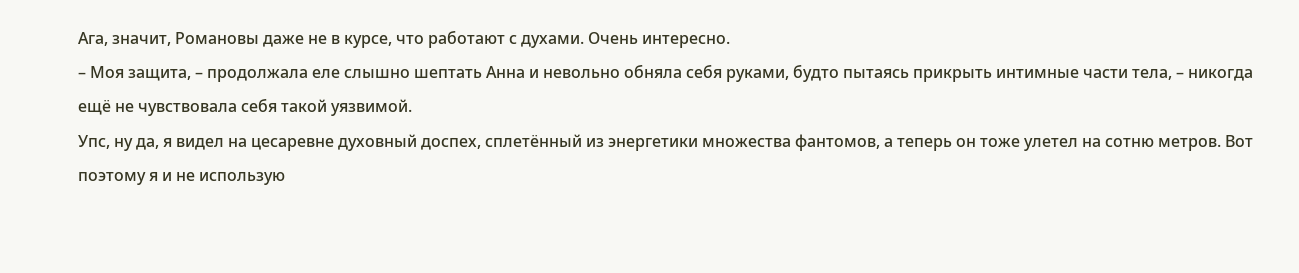Ага, значит, Романовы даже не в курсе, что работают с духами. Очень интересно.
– Моя защита, – продолжала еле слышно шептать Анна и невольно обняла себя руками, будто пытаясь прикрыть интимные части тела, – никогда ещё не чувствовала себя такой уязвимой.
Упс, ну да, я видел на цесаревне духовный доспех, сплетённый из энергетики множества фантомов, а теперь он тоже улетел на сотню метров. Вот поэтому я и не использую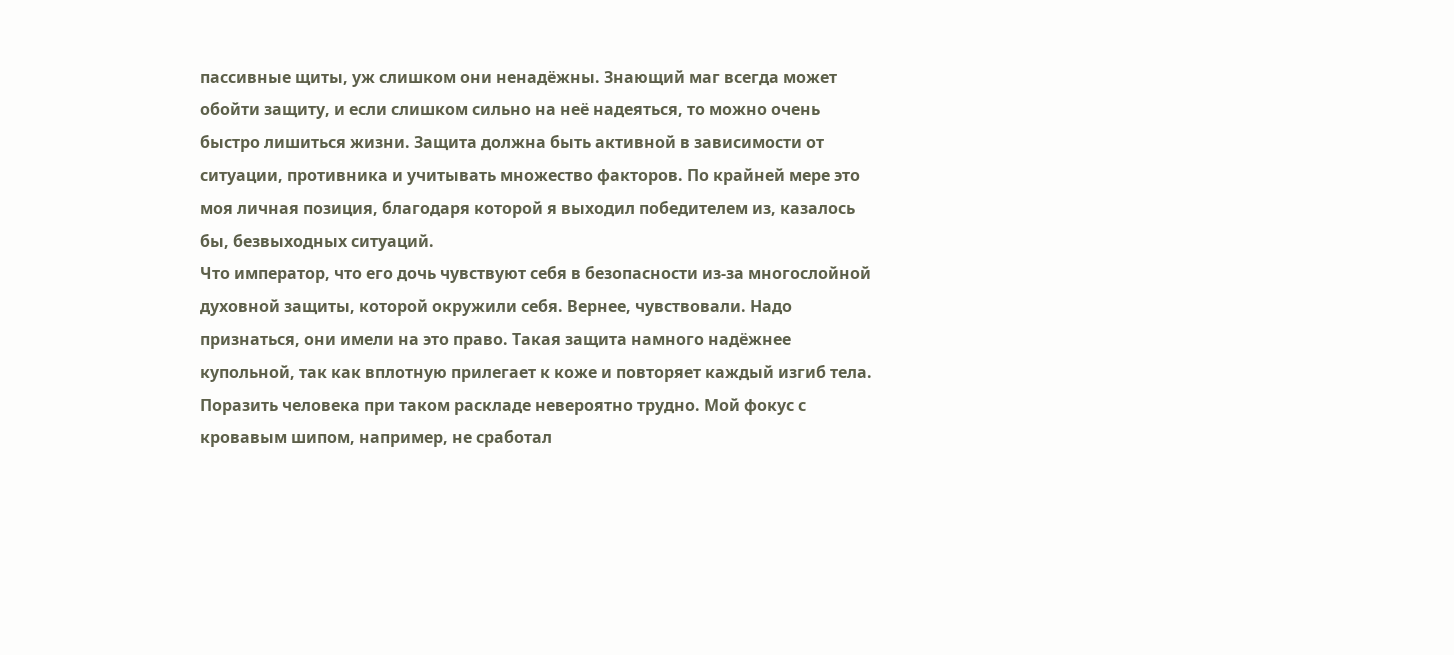пассивные щиты, уж слишком они ненадёжны. Знающий маг всегда может обойти защиту, и если слишком сильно на неё надеяться, то можно очень быстро лишиться жизни. Защита должна быть активной в зависимости от ситуации, противника и учитывать множество факторов. По крайней мере это моя личная позиция, благодаря которой я выходил победителем из, казалось бы, безвыходных ситуаций.
Что император, что его дочь чувствуют себя в безопасности из-за многослойной духовной защиты, которой окружили себя. Вернее, чувствовали. Надо признаться, они имели на это право. Такая защита намного надёжнее купольной, так как вплотную прилегает к коже и повторяет каждый изгиб тела. Поразить человека при таком раскладе невероятно трудно. Мой фокус с кровавым шипом, например, не сработал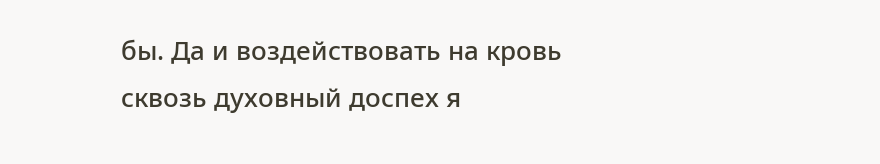бы. Да и воздействовать на кровь сквозь духовный доспех я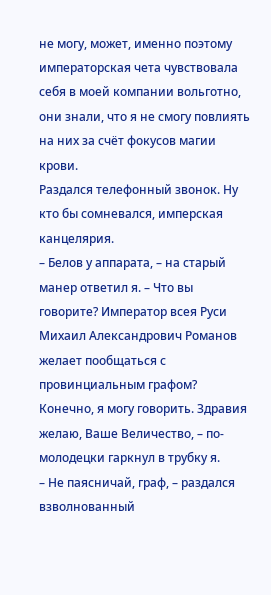не могу, может, именно поэтому императорская чета чувствовала себя в моей компании вольготно, они знали, что я не смогу повлиять на них за счёт фокусов магии крови.
Раздался телефонный звонок. Ну кто бы сомневался, имперская канцелярия.
– Белов у аппарата, – на старый манер ответил я. – Что вы говорите? Император всея Руси Михаил Александрович Романов желает пообщаться с провинциальным графом? Конечно, я могу говорить. Здравия желаю, Ваше Величество, – по-молодецки гаркнул в трубку я.
– Не паясничай, граф, – раздался взволнованный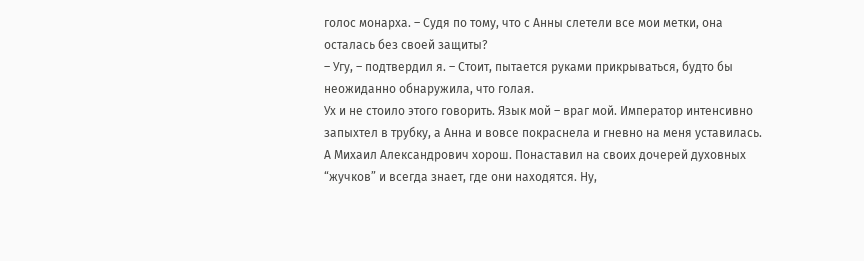голос монарха. – Судя по тому, что с Анны слетели все мои метки, она осталась без своей защиты?
– Угу, – подтвердил я. – Стоит, пытается руками прикрываться, будто бы неожиданно обнаружила, что голая.
Ух и не стоило этого говорить. Язык мой – враг мой. Император интенсивно запыхтел в трубку, а Анна и вовсе покраснела и гневно на меня уставилась. А Михаил Александрович хорош. Понаставил на своих дочерей духовных “жучков” и всегда знает, где они находятся. Ну,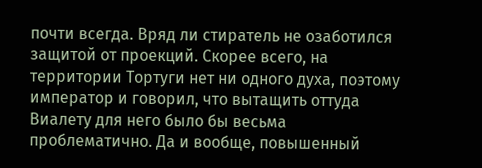почти всегда. Вряд ли стиратель не озаботился защитой от проекций. Скорее всего, на территории Тортуги нет ни одного духа, поэтому император и говорил, что вытащить оттуда Виалету для него было бы весьма проблематично. Да и вообще, повышенный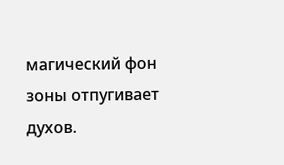магический фон зоны отпугивает духов.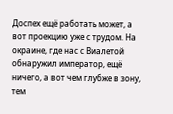Доспех ещё работать может, а вот проекцию уже с трудом. На окраине, где нас с Виалетой обнаружил император, ещё ничего, а вот чем глубже в зону, тем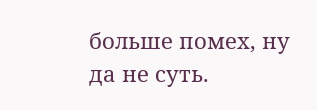больше помех, ну да не суть.